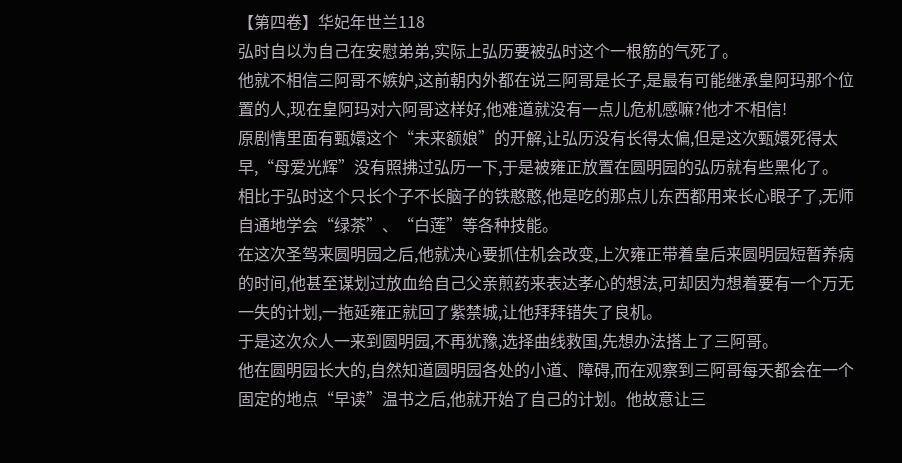【第四卷】华妃年世兰118
弘时自以为自己在安慰弟弟,实际上弘历要被弘时这个一根筋的气死了。
他就不相信三阿哥不嫉妒,这前朝内外都在说三阿哥是长子,是最有可能继承皇阿玛那个位置的人,现在皇阿玛对六阿哥这样好,他难道就没有一点儿危机感嘛?他才不相信!
原剧情里面有甄嬛这个“未来额娘”的开解,让弘历没有长得太偏,但是这次甄嬛死得太早,“母爱光辉”没有照拂过弘历一下,于是被雍正放置在圆明园的弘历就有些黑化了。
相比于弘时这个只长个子不长脑子的铁憨憨,他是吃的那点儿东西都用来长心眼子了,无师自通地学会“绿茶”、“白莲”等各种技能。
在这次圣驾来圆明园之后,他就决心要抓住机会改变,上次雍正带着皇后来圆明园短暂养病的时间,他甚至谋划过放血给自己父亲煎药来表达孝心的想法,可却因为想着要有一个万无一失的计划,一拖延雍正就回了紫禁城,让他拜拜错失了良机。
于是这次众人一来到圆明园,不再犹豫,选择曲线救国,先想办法搭上了三阿哥。
他在圆明园长大的,自然知道圆明园各处的小道、障碍,而在观察到三阿哥每天都会在一个固定的地点“早读”温书之后,他就开始了自己的计划。他故意让三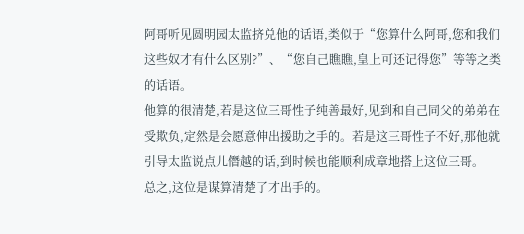阿哥听见圆明园太监挤兑他的话语,类似于“您算什么阿哥,您和我们这些奴才有什么区别?”、“您自己瞧瞧,皇上可还记得您”等等之类的话语。
他算的很清楚,若是这位三哥性子纯善最好,见到和自己同父的弟弟在受欺负,定然是会愿意伸出援助之手的。若是这三哥性子不好,那他就引导太监说点儿僭越的话,到时候也能顺利成章地搭上这位三哥。
总之,这位是谋算清楚了才出手的。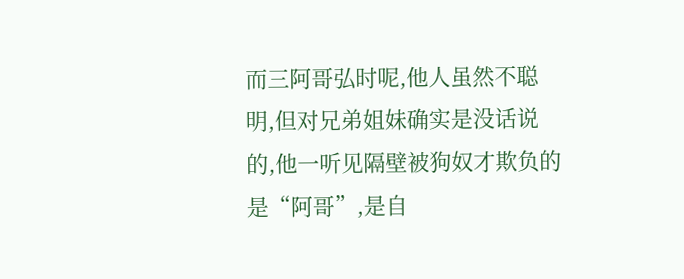而三阿哥弘时呢,他人虽然不聪明,但对兄弟姐妹确实是没话说的,他一听见隔壁被狗奴才欺负的是“阿哥”,是自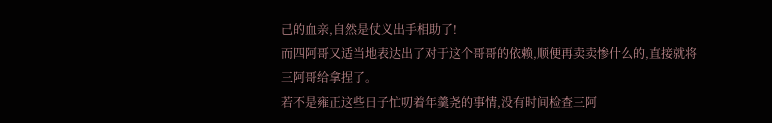己的血亲,自然是仗义出手相助了!
而四阿哥又适当地表达出了对于这个哥哥的依赖,顺便再卖卖惨什么的,直接就将三阿哥给拿捏了。
若不是雍正这些日子忙叨着年羹尧的事情,没有时间检查三阿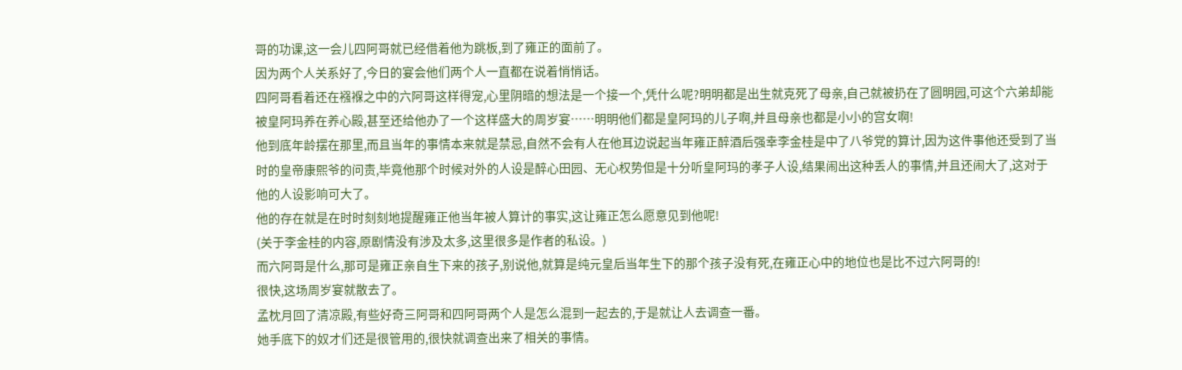哥的功课,这一会儿四阿哥就已经借着他为跳板,到了雍正的面前了。
因为两个人关系好了,今日的宴会他们两个人一直都在说着悄悄话。
四阿哥看着还在襁褓之中的六阿哥这样得宠,心里阴暗的想法是一个接一个,凭什么呢?明明都是出生就克死了母亲,自己就被扔在了圆明园,可这个六弟却能被皇阿玛养在养心殿,甚至还给他办了一个这样盛大的周岁宴……明明他们都是皇阿玛的儿子啊,并且母亲也都是小小的宫女啊!
他到底年龄摆在那里,而且当年的事情本来就是禁忌,自然不会有人在他耳边说起当年雍正醉酒后强幸李金桂是中了八爷党的算计,因为这件事他还受到了当时的皇帝康熙爷的问责,毕竟他那个时候对外的人设是醉心田园、无心权势但是十分听皇阿玛的孝子人设,结果闹出这种丢人的事情,并且还闹大了,这对于他的人设影响可大了。
他的存在就是在时时刻刻地提醒雍正他当年被人算计的事实,这让雍正怎么愿意见到他呢!
(关于李金桂的内容,原剧情没有涉及太多,这里很多是作者的私设。)
而六阿哥是什么,那可是雍正亲自生下来的孩子,别说他,就算是纯元皇后当年生下的那个孩子没有死,在雍正心中的地位也是比不过六阿哥的!
很快,这场周岁宴就散去了。
孟枕月回了清凉殿,有些好奇三阿哥和四阿哥两个人是怎么混到一起去的,于是就让人去调查一番。
她手底下的奴才们还是很管用的,很快就调查出来了相关的事情。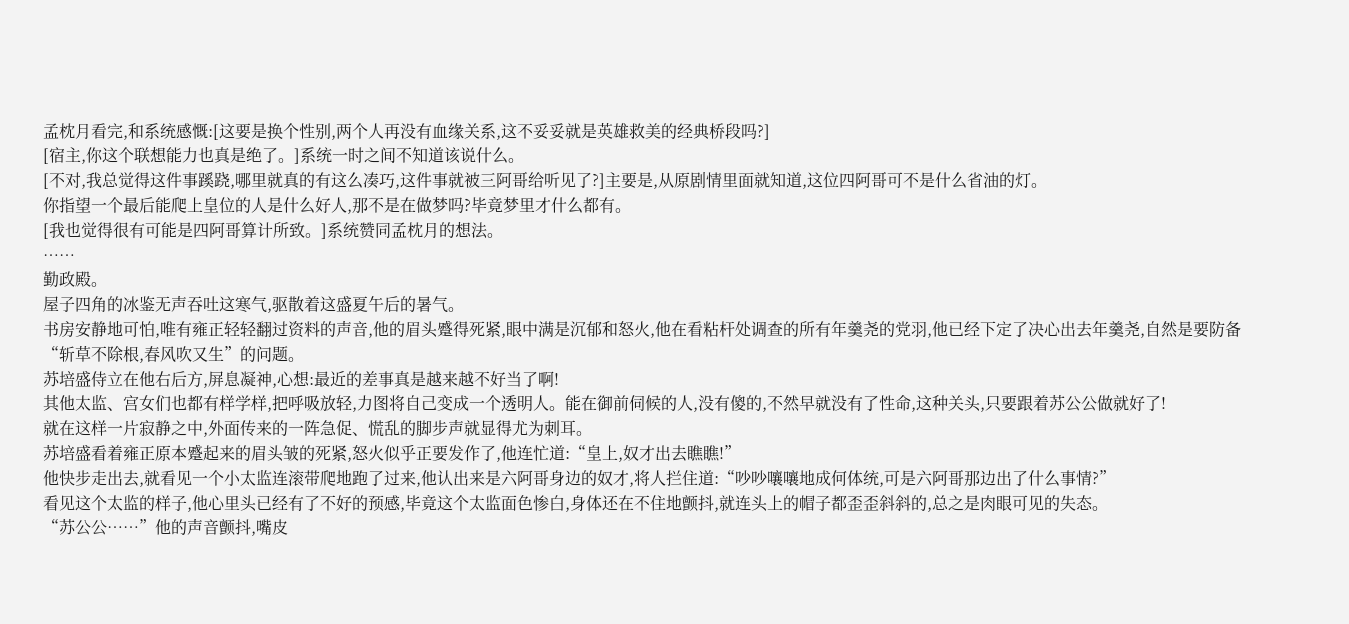孟枕月看完,和系统感慨:[这要是换个性别,两个人再没有血缘关系,这不妥妥就是英雄救美的经典桥段吗?]
[宿主,你这个联想能力也真是绝了。]系统一时之间不知道该说什么。
[不对,我总觉得这件事蹊跷,哪里就真的有这么凑巧,这件事就被三阿哥给听见了?]主要是,从原剧情里面就知道,这位四阿哥可不是什么省油的灯。
你指望一个最后能爬上皇位的人是什么好人,那不是在做梦吗?毕竟梦里才什么都有。
[我也觉得很有可能是四阿哥算计所致。]系统赞同孟枕月的想法。
……
勤政殿。
屋子四角的冰鉴无声吞吐这寒气,驱散着这盛夏午后的暑气。
书房安静地可怕,唯有雍正轻轻翻过资料的声音,他的眉头蹙得死紧,眼中满是沉郁和怒火,他在看粘杆处调查的所有年羹尧的党羽,他已经下定了决心出去年羹尧,自然是要防备“斩草不除根,春风吹又生”的问题。
苏培盛侍立在他右后方,屏息凝神,心想:最近的差事真是越来越不好当了啊!
其他太监、宫女们也都有样学样,把呼吸放轻,力图将自己变成一个透明人。能在御前伺候的人,没有傻的,不然早就没有了性命,这种关头,只要跟着苏公公做就好了!
就在这样一片寂静之中,外面传来的一阵急促、慌乱的脚步声就显得尤为刺耳。
苏培盛看着雍正原本蹙起来的眉头皱的死紧,怒火似乎正要发作了,他连忙道:“皇上,奴才出去瞧瞧!”
他快步走出去,就看见一个小太监连滚带爬地跑了过来,他认出来是六阿哥身边的奴才,将人拦住道:“吵吵嚷嚷地成何体统,可是六阿哥那边出了什么事情?”
看见这个太监的样子,他心里头已经有了不好的预感,毕竟这个太监面色惨白,身体还在不住地颤抖,就连头上的帽子都歪歪斜斜的,总之是肉眼可见的失态。
“苏公公……”他的声音颤抖,嘴皮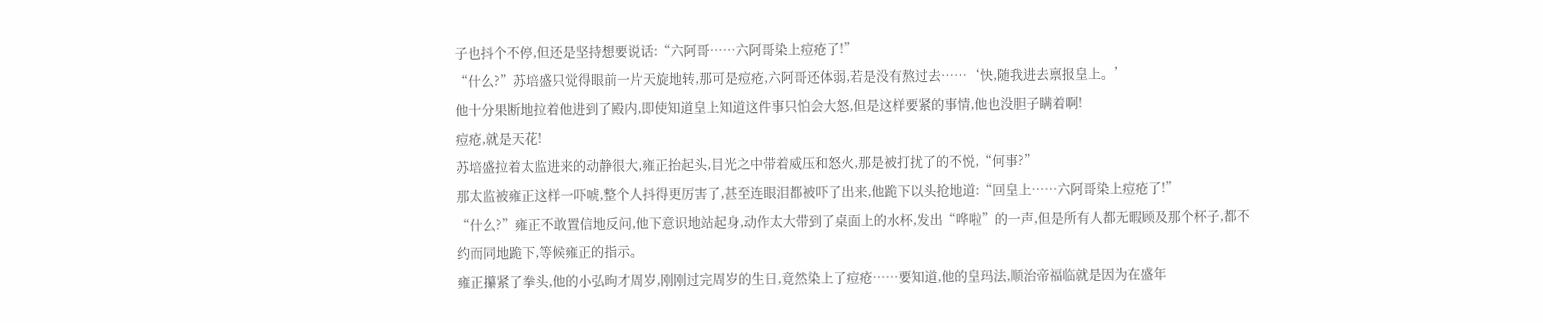子也抖个不停,但还是坚持想要说话:“六阿哥……六阿哥染上痘疮了!”
“什么?”苏培盛只觉得眼前一片天旋地转,那可是痘疮,六阿哥还体弱,若是没有熬过去……‘快,随我进去禀报皇上。’
他十分果断地拉着他进到了殿内,即使知道皇上知道这件事只怕会大怒,但是这样要紧的事情,他也没胆子瞒着啊!
痘疮,就是天花!
苏培盛拉着太监进来的动静很大,雍正抬起头,目光之中带着威压和怒火,那是被打扰了的不悦,“何事?”
那太监被雍正这样一吓唬,整个人抖得更厉害了,甚至连眼泪都被吓了出来,他跪下以头抢地道:“回皇上……六阿哥染上痘疮了!”
“什么?”雍正不敢置信地反问,他下意识地站起身,动作太大带到了桌面上的水杯,发出“哗啦”的一声,但是所有人都无暇顾及那个杯子,都不约而同地跪下,等候雍正的指示。
雍正攥紧了拳头,他的小弘昫才周岁,刚刚过完周岁的生日,竟然染上了痘疮……要知道,他的皇玛法,顺治帝福临就是因为在盛年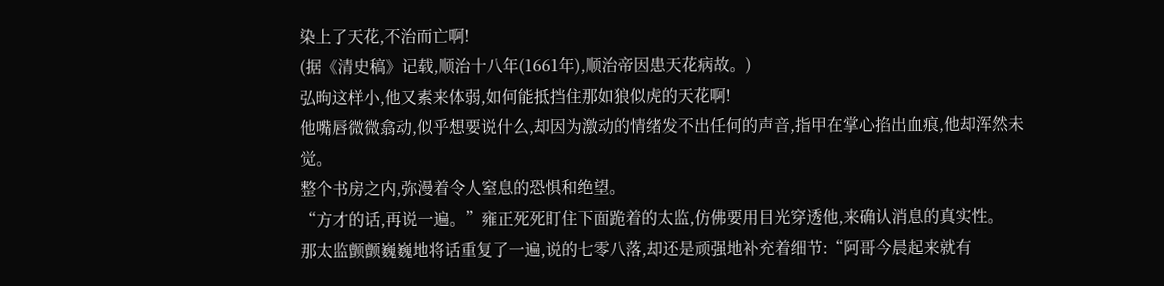染上了天花,不治而亡啊!
(据《清史稿》记载,顺治十八年(1661年),顺治帝因患天花病故。)
弘昫这样小,他又素来体弱,如何能抵挡住那如狼似虎的天花啊!
他嘴唇微微翕动,似乎想要说什么,却因为激动的情绪发不出任何的声音,指甲在掌心掐出血痕,他却浑然未觉。
整个书房之内,弥漫着令人窒息的恐惧和绝望。
“方才的话,再说一遍。”雍正死死盯住下面跪着的太监,仿佛要用目光穿透他,来确认消息的真实性。
那太监颤颤巍巍地将话重复了一遍,说的七零八落,却还是顽强地补充着细节:“阿哥今晨起来就有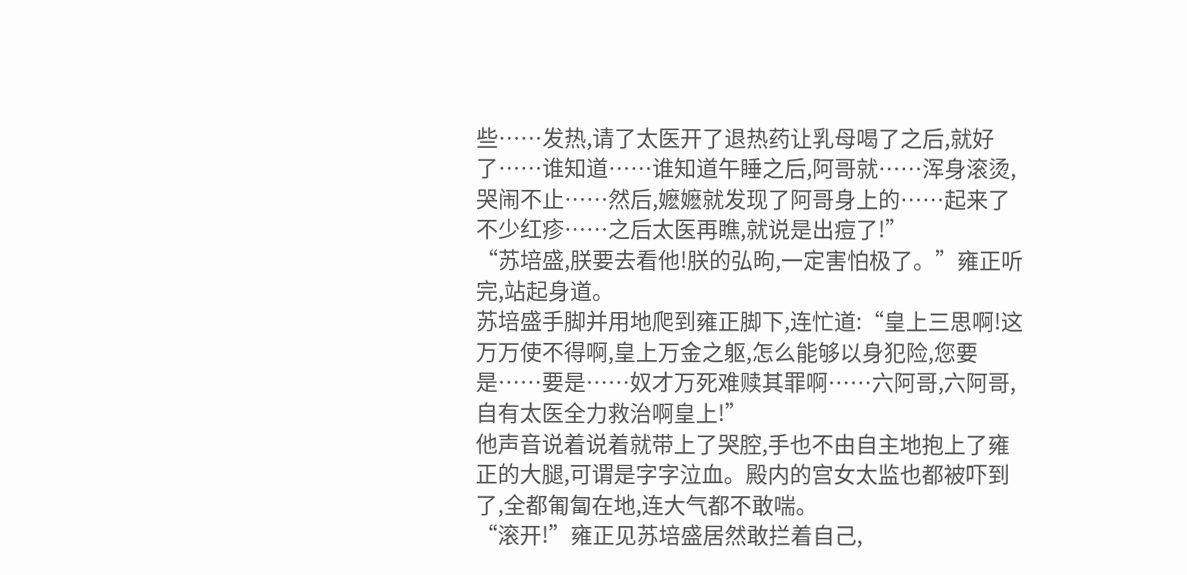些……发热,请了太医开了退热药让乳母喝了之后,就好了……谁知道……谁知道午睡之后,阿哥就……浑身滚烫,哭闹不止……然后,嬷嬷就发现了阿哥身上的……起来了不少红疹……之后太医再瞧,就说是出痘了!”
“苏培盛,朕要去看他!朕的弘昫,一定害怕极了。”雍正听完,站起身道。
苏培盛手脚并用地爬到雍正脚下,连忙道:“皇上三思啊!这万万使不得啊,皇上万金之躯,怎么能够以身犯险,您要是……要是……奴才万死难赎其罪啊……六阿哥,六阿哥,自有太医全力救治啊皇上!”
他声音说着说着就带上了哭腔,手也不由自主地抱上了雍正的大腿,可谓是字字泣血。殿内的宫女太监也都被吓到了,全都匍匐在地,连大气都不敢喘。
“滚开!”雍正见苏培盛居然敢拦着自己,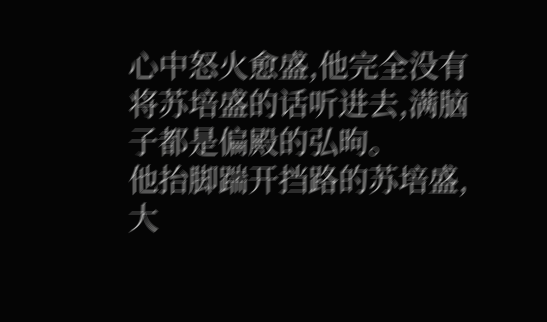心中怒火愈盛,他完全没有将苏培盛的话听进去,满脑子都是偏殿的弘昫。
他抬脚踹开挡路的苏培盛,大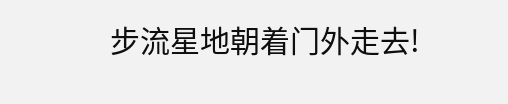步流星地朝着门外走去!